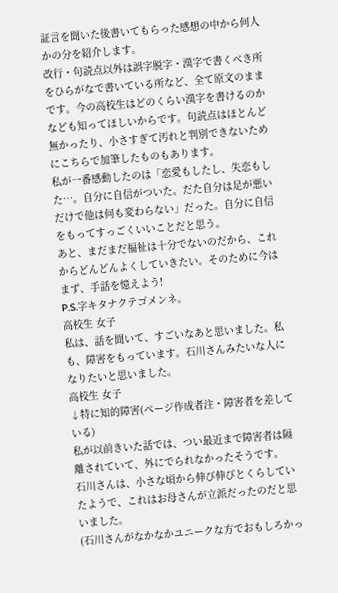証言を聞いた後書いてもらった感想の中から何人かの分を紹介します。
改行・句読点以外は誤字脱字・漢字で書くべき所をひらがなで書いている所など、全て原文のままです。今の高校生はどのくらい漢字を書けるのかなども知ってほしいからです。句読点はほとんど無かったり、小さすぎて汚れと判別できないためにこちらで加筆したものもあります。
私が一番感動したのは「恋愛もしたし、失恋もした…。自分に自信がついた。だた自分は足が悪いだけで他は何も変わらない」だった。自分に自信をもってすっごくいいことだと思う。
あと、まだまだ福祉は十分でないのだから、これからどんどんよくしていきたい。そのために今はまず、手話を憶えよう!
P.S.字キタナクテゴメンネ。
高校生 女子
私は、話を聞いて、すごいなあと思いました。私も、障害をもっています。石川さんみたいな人になりたいと思いました。
高校生 女子
↓特に知的障害(ページ作成者注・障害者を差している)
私が以前きいた話では、つい最近まで障害者は隔離されていて、外にでられなかったそうです。
石川さんは、小さな頃から伸び伸びとくらしていたようで、これはお母さんが立派だったのだと思いました。
(石川さんがなかなかユニークな方でおもしろかっ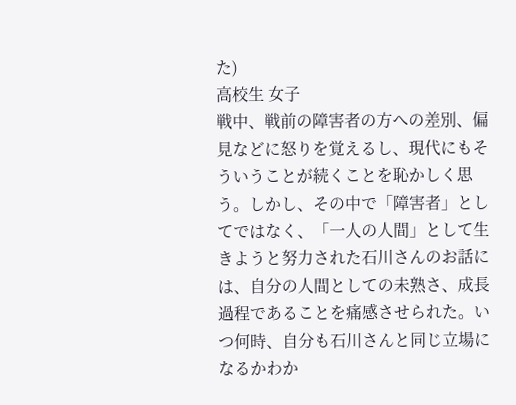た)
高校生 女子
戦中、戦前の障害者の方への差別、偏見などに怒りを覚えるし、現代にもそういうことが続くことを恥かしく思う。しかし、その中で「障害者」としてではなく、「一人の人間」として生きようと努力された石川さんのお話には、自分の人間としての未熟さ、成長過程であることを痛感させられた。いつ何時、自分も石川さんと同じ立場になるかわか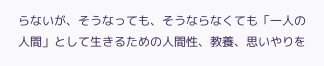らないが、そうなっても、そうならなくても「一人の人間」として生きるための人間性、教養、思いやりを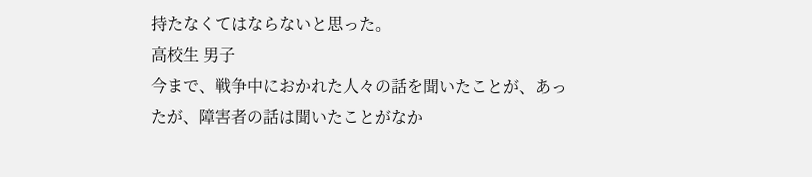持たなくてはならないと思った。
高校生 男子
今まで、戦争中におかれた人々の話を聞いたことが、あったが、障害者の話は聞いたことがなか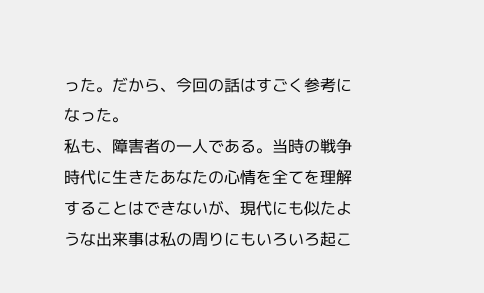った。だから、今回の話はすごく参考になった。
私も、障害者の一人である。当時の戦争時代に生きたあなたの心情を全てを理解することはできないが、現代にも似たような出来事は私の周りにもいろいろ起こ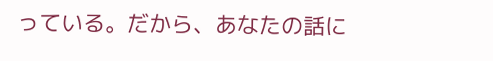っている。だから、あなたの話に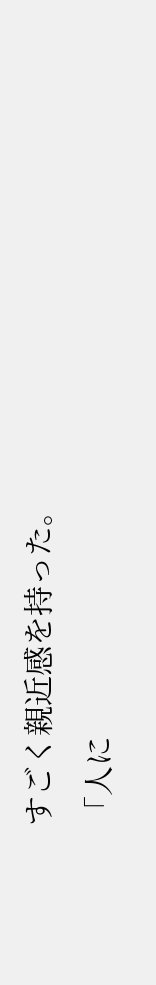すごく親近感を持った。
「人に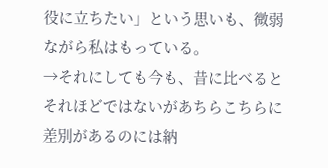役に立ちたい」という思いも、微弱ながら私はもっている。
→それにしても今も、昔に比べるとそれほどではないがあちらこちらに差別があるのには納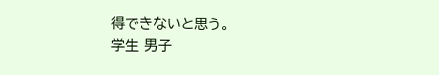得できないと思う。
学生 男子